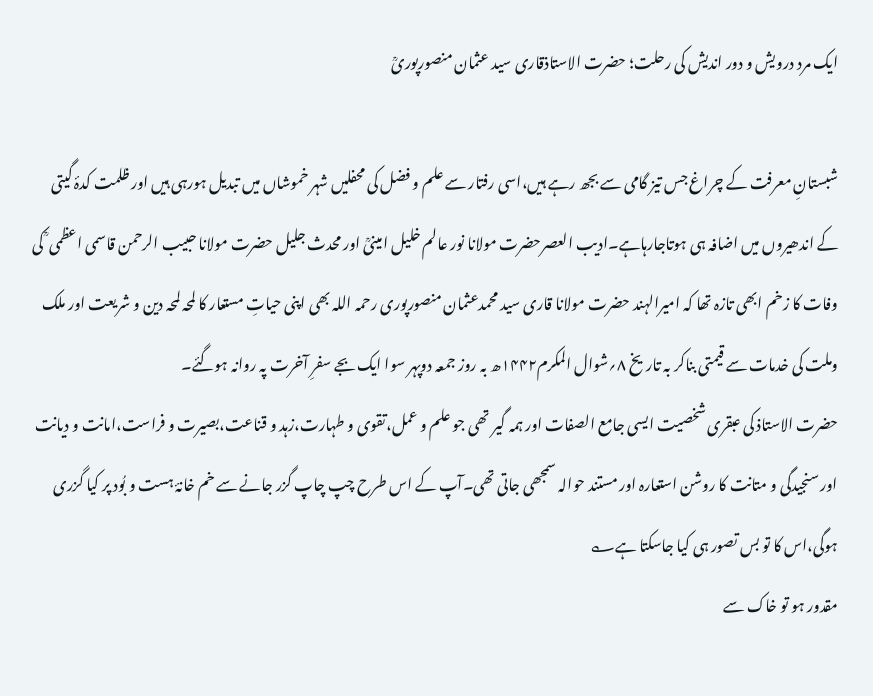ایک مرد درویش و دور اندیش کی رحلت؛ حضرت الاستاذقاری سید عثمان منصورپوریؒ

شبستانِ معرفت کے چراغ جس تیز گامی سے بجھ رہے ہیں،اسی رفتار سے علم و فضل کی محفلیں شہر خموشاں میں تبدیل ہورہی ہیں اور ظلمت کدۂ گیتی کے اندھیروں میں اضافہ ہی ہوتاجارہاہے۔ادیب العصرحضرت مولانا نور عالم خلیل امینیؒ اور محدث جلیل حضرت مولانا حبیب الرحمن قاسمی اعظمی ؒ کی وفات کا زخم ابھی تازہ تھا کہ امیرالہند حضرت مولانا قاری سید محمدعثمان منصورپوری رحمہ اللہ بھی اپنی حیاتِ مستعار کا لمحہ لمحہ دین و شریعت اور ملک وملت کی خدمات سے قیمتی بناکر بہ تاریخ ۸؍شوال المکرم۱۴۴۲ھ بہ روز جمعہ دوپہر سوا ایک بجے سفرِ آخرت پہ روانہ ہوگئے۔
حضرت الاستاذ کی عبقری شخصیت ایسی جامع الصفات اور ہمہ گیر تھی جو علم و عمل،تقوی و طہارت،زہد و قناعت،بصیرت و فراست،امانت و دیانت اور سنجیدگی و متانت کا روشن استعارہ اور مستند حوالہ سمجھی جاتی تھی۔آپ کے اس طرح چپ چاپ گزر جانے سے خم خانۂ ہست و بُود پر کیا گزری ہوگی،اس کا تو بس تصور ہی کیا جاسکتا ہے؎
مقدور ہو تو خاک سے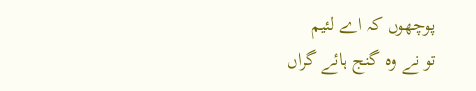پوچھوں کہ اے لئیم
تو نے وہ گنج ہائے گراں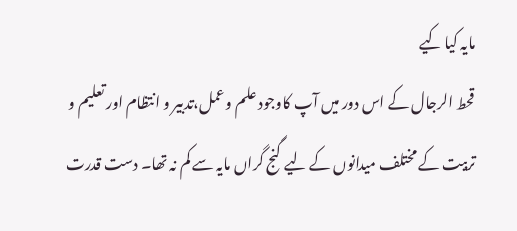مایہ کیا کیے
قحط الرجال کے اس دور میں آپ کاوجود علم وعمل،تدبیر و انتظام اور تعلیم و تربیت کے مختلف میدانوں کے لیے گنج گراں مایہ سے کم نہ تھا۔ دست قدرت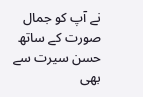نے آپ کو جمال صورت کے ساتھ حسن سیرت سے بھی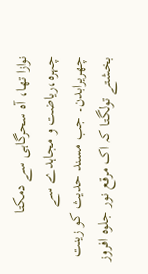نوازا تھا، آہ سحرگاہی سے دمکتا چہرہ،ریاضت و مجاہدے سے چھریرابدن۔ جب مسند حدیث کو زینت بخشتے تولگتا کہ اک مرقع نور جلوہ افروز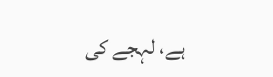ہے، لہجے کی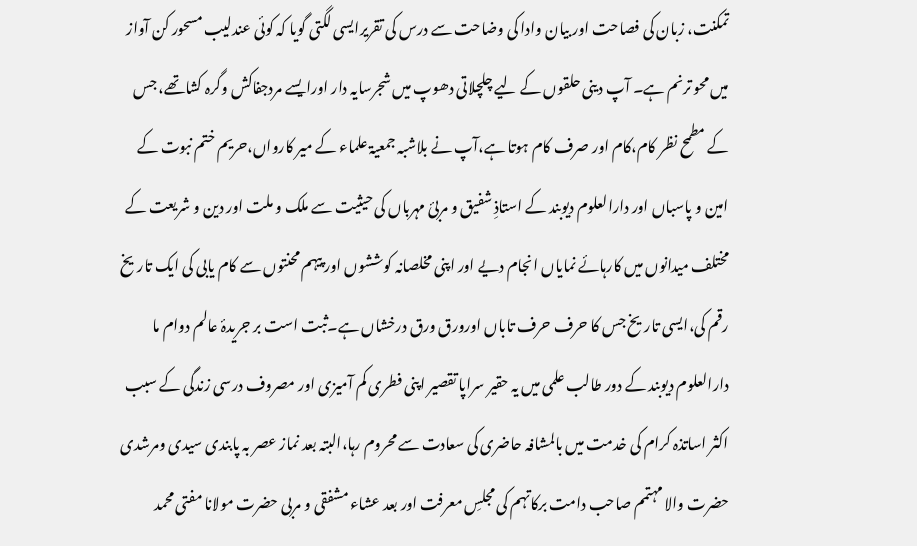تمکنت، زبان کی فصاحت اور بیان وادا کی وضاحت سے درس کی تقریرایسی لگتی گویا کہ کوئی عندلیب مسحور کن آواز میں محو ترنم ہے۔ آپ دینی حلقوں کے لیے چلچلاتی دھوپ میں شجرسایہ دار اورایسے مردجفاکش وگرہ کشاتھے، جس کے مطمح نظر کام،کام اور صرف کام ہوتا ہے،آپ نے بلاشبہ جمعیۃ علماء کے میر کارواں،حریم ختم نبوت کے امین و پاسباں اور دارالعلوم دیوبند کے استاذِ شفیق و مربیٔ مہرباں کی حیثیت سے ملک و ملت اور دین و شریعت کے مختلف میدانوں میں کارہائے نمایاں انجام دیے اور اپنی مخلصانہ کوششوں اور پیہم محنتوں سے کام یابی کی ایک تاریخ رقم کی،ایسی تاریخ جس کا حرف حرف تاباں اورورق ورق درخشاں ہے۔ثبت است بر جریدۂ عالم دوام ما
دارالعلوم دیوبند کے دور طالب علمی میں یہ حقیر سراپا تقصیر اپنی فطری کم آمیزی اور مصروف درسی زندگی کے سبب اکثر اساتذہ کرام کی خدمت میں بالمشافہ حاضری کی سعادت سے محروم رہا،البتہ بعد نماز عصر بہ پابندی سیدی ومرشدی حضرت والا مہتمم صاحب دامت برکاتہم کی مجلسِ معرفت اور بعد عشاء مشفقی و مربی حضرت مولانا مفتی محمد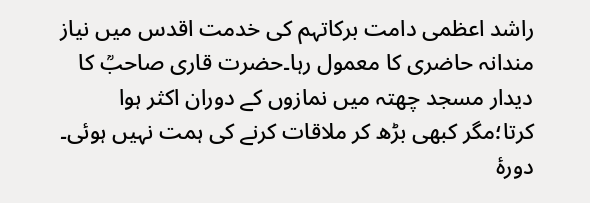راشد اعظمی دامت برکاتہم کی خدمت اقدس میں نیاز مندانہ حاضری کا معمول رہا۔حضرت قاری صاحبؒ کا دیدار مسجد چھتہ میں نمازوں کے دوران اکثر ہوا کرتا؛مگر کبھی بڑھ کر ملاقات کرنے کی ہمت نہیں ہوئی۔
دورۂ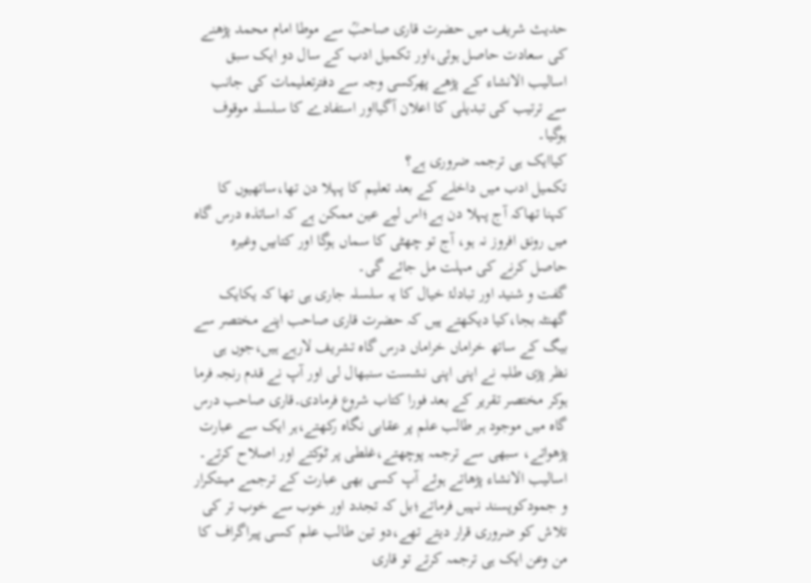حدیث شریف میں حضرت قاری صاحبؒ سے موطا امام محمد پڑھنے کی سعادت حاصل ہوئی،اور تکمیل ادب کے سال دو ایک سبق اسالیب الانشاء کے پڑھے پھرکسی وجہ سے دفترتعلیمات کی جانب سے ترتیب کی تبدیلی کا اعلان آگیااور استفادے کا سلسلہ موقوف ہوگیا۔
کیاایک ہی ترجمہ ضروری ہے؟
تکمیل ادب میں داخلے کے بعد تعلیم کا پہلا دن تھا،ساتھیوں کا کہنا تھاکہ آج پہلا دن ہے؛اس لیے عین ممکن ہے کہ اساتذہ درس گاہ میں رونق افروز نہ ہو، آج تو چھٹی کا سماں ہوگا اور کتابیں وغیرہ حاصل کرنے کی مہلت مل جائے گی۔
گفت و شنید اور تبادلۂ خیال کا یہ سلسلہ جاری ہی تھا کہ یکایک گھنٹہ بجا،کیا دیکھتے ہیں کہ حضرت قاری صاحب اپنے مختصر سے بیگ کے ساتھ خراماں خراماں درس گاہ تشریف لارہے ہیں،جوں ہی نظر پڑی طلبہ نے اپنی اپنی نشست سنبھال لی اور آپ نے قدم رنجہ فرما ہوکر مختصر تقریر کے بعد فورا کتاب شروع فرمادی۔قاری صاحب درس گاہ میں موجود ہر طالب علم پر عقابی نگاہ رکھتے،ہر ایک سے عبارت پڑھواتے، سبھی سے ترجمہ پوچھتے،غلطی پر ٹوکتے اور اصلاح کرتے۔
اسالیب الانشاء پڑھاتے ہوئے آپ کسی بھی عبارت کے ترجمے میںتکرار و جمودکوپسند نہیں فرماتے؛بل کہ تجدد اور خوب سے خوب تر کی تلاش کو ضروری قرار دیتے تھے،دو تین طالب علم کسی پیراگراف کا من وعن ایک ہی ترجمہ کرتے تو قاری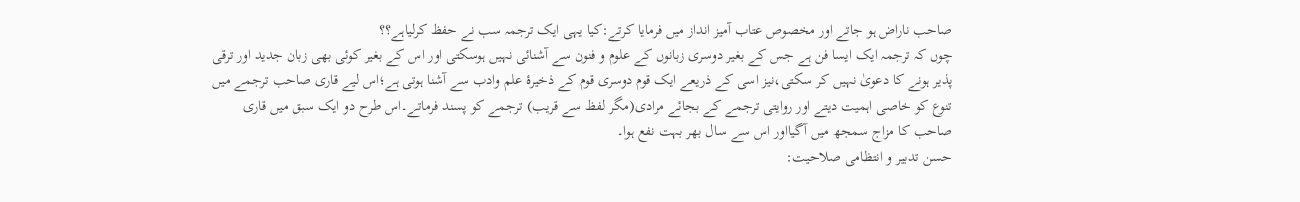صاحب ناراض ہو جاتے اور مخصوص عتاب آمیز انداز میں فرمایا کرتے:کیا یہی ایک ترجمہ سب نے حفظ کرلیاہے؟؟
چوں کہ ترجمہ ایک ایسا فن ہے جس کے بغیر دوسری زبانوں کے علوم و فنون سے آشنائی نہیں ہوسکتی اور اس کے بغیر کوئی بھی زبان جدید اور ترقی پذیر ہونے کا دعویٰ نہیں کر سکتی،نیز اسی کے ذریعے ایک قوم دوسری قوم کے ذخیرۂ علم وادب سے آشنا ہوتی ہے؛اس لیے قاری صاحب ترجمے میں تنوع کو خاصی اہمیت دیتے اور روایتی ترجمے کے بجائے مرادی(مگر لفظ سے قریب) ترجمے کو پسند فرماتے۔اس طرح دو ایک سبق میں قاری صاحب کا مزاج سمجھ میں آگیااور اس سے سال بھر بہت نفع ہوا۔
حسن تدبیر و انتظامی صلاحیت: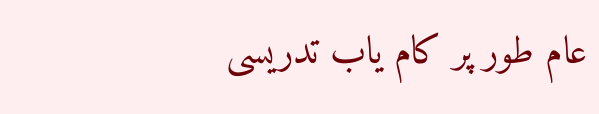عام طور پر کام یاب تدریسی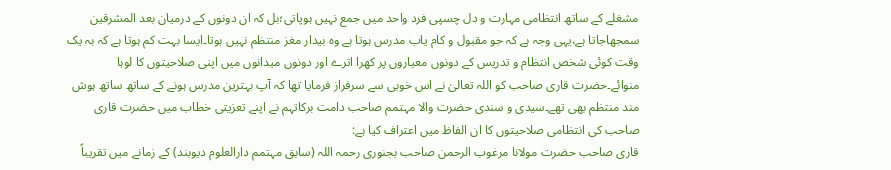مشغلے کے ساتھ انتظامی مہارت و دل چسپی فرد واحد میں جمع نہیں ہوپاتی؛بل کہ ان دونوں کے درمیان بعد المشرقین سمجھاجاتا ہے،یہی وجہ ہے کہ جو مقبول و کام یاب مدرس ہوتا ہے وہ بیدار مغز منتظم نہیں ہوتا۔ایسا بہت کم ہوتا ہے کہ بہ یک وقت کوئی شخص انتظام و تدریس کے دونوں معیاروں پر کھرا اترے اور دونوں میدانوں میں اپنی صلاحیتوں کا لوہا منوائے۔حضرت قاری صاحب کو اللہ تعالیٰ نے اس خوبی سے سرفراز فرمایا تھا کہ آپ بہترین مدرس ہونے کے ساتھ ساتھ ہوش مند منتظم بھی تھے۔سیدی و سندی حضرت والا مہتمم صاحب دامت برکاتہم نے اپنے تعزیتی خطاب میں حضرت قاری صاحب کی انتظامی صلاحیتوں کا ان الفاظ میں اعتراف کیا ہے:
قاری صاحب حضرت مولانا مرغوب الرحمن صاحب بجنوری رحمہ اللہ (سابق مہتمم دارالعلوم دیوبند) کے زمانے میں تقریباً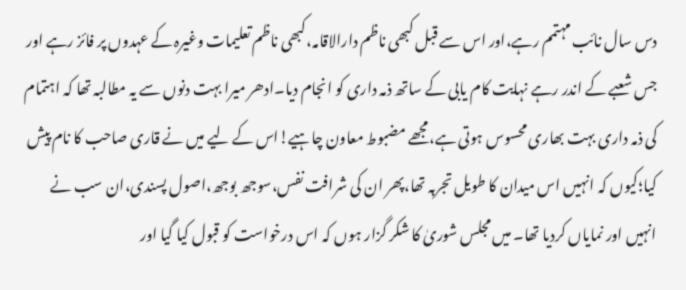دس سال نائب مہتمم رہے،اور اس سے قبل کبھی ناظم دارالاقامہ،کبھی ناظم تعلیمات وغیرہ کے عہدوں پر فائز رہے اور جس شعبے کے اندر رہے نہایت کام یابی کے ساتھ ذمہ داری کو انجام دیا۔ادھر میرا بہت دنوں سے یہ مطالبہ تھا کہ اہتمام کی ذمہ داری بہت بھاری محسوس ہوتی ہے،مجھے مضبوط معاون چاہیے!اس کے لیے میں نے قاری صاحب کا نام پیش کیا؛کیوں کہ انہیں اس میدان کا طویل تجربہ تھا،پھر ان کی شرافت نفس،سوجھ بوجھ،اصول پسندی،ان سب نے انہیں اور نمایاں کردیا تھا۔ میں مجلس شوریٰ کا شکر گزار ہوں کہ اس درخواست کو قبول کیا گیا اور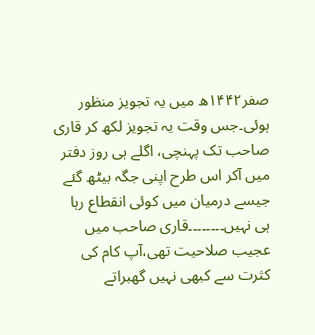صفر۱۴۴۲ھ میں یہ تجویز منظور ہوئی۔جس وقت یہ تجویز لکھ کر قاری صاحب تک پہنچی، اگلے ہی روز دفتر میں آکر اس طرح اپنی جگہ بیٹھ گئے جیسے درمیان میں کوئی انقطاع رہا ہی نہیں۔۔۔۔۔۔۔۔قاری صاحب میں عجیب صلاحیت تھی،آپ کام کی کثرت سے کبھی نہیں گھبراتے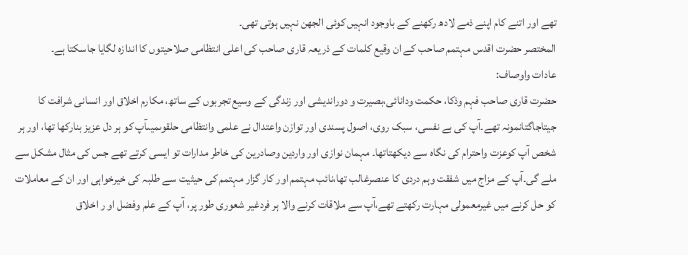تھے اور اتنے کام اپنے ذمے لادھ رکھنے کے باوجود انہیں کوئی الجھن نہیں ہوتی تھی۔
المختصر حضرت اقدس مہتمم صاحب کے ان وقیع کلمات کے ذریعہ قاری صاحب کی اعلی انتظامی صلاحیتوں کا اندازہ لگایا جاسکتا ہے۔
عادات واوصاف:
حضرت قاری صاحب فہم وذکا، حکمت ودانائی،بصیرت و دوراندیشی اور زندگی کے وسیع تجربوں کے ساتھ، مکارم اخلاق اور انسانی شرافت کا جیتاجاگتانمونہ تھے۔آپ کی بے نفسی، سبک روی، اصول پسندی اور توازن واعتدال نے علمی وانتظامی حلقوںمیںآپ کو ہر دل عزیز بنارکھا تھا، اور ہر شخص آپ کوعزت واحترام کی نگاہ سے دیکھتاتھا۔ مہمان نوازی اور واردین وصادرین کی خاطر مدارات تو ایسی کرتے تھے جس کی مثال مشکل سے ملے گی۔آپ کے مزاج میں شفقت وہم دردی کا عنصرغالب تھا،نائب مہتمم اور کار گزار مہتمم کی حیثیت سے طلبہ کی خیرخواہی اور ان کے معاملات کو حل کرنے میں غیرمعمولی مہارت رکھتے تھے،آپ سے ملاقات کرنے والا ہر فردغیر شعوری طور پر، آپ کے علم وفضل او ر اخلاق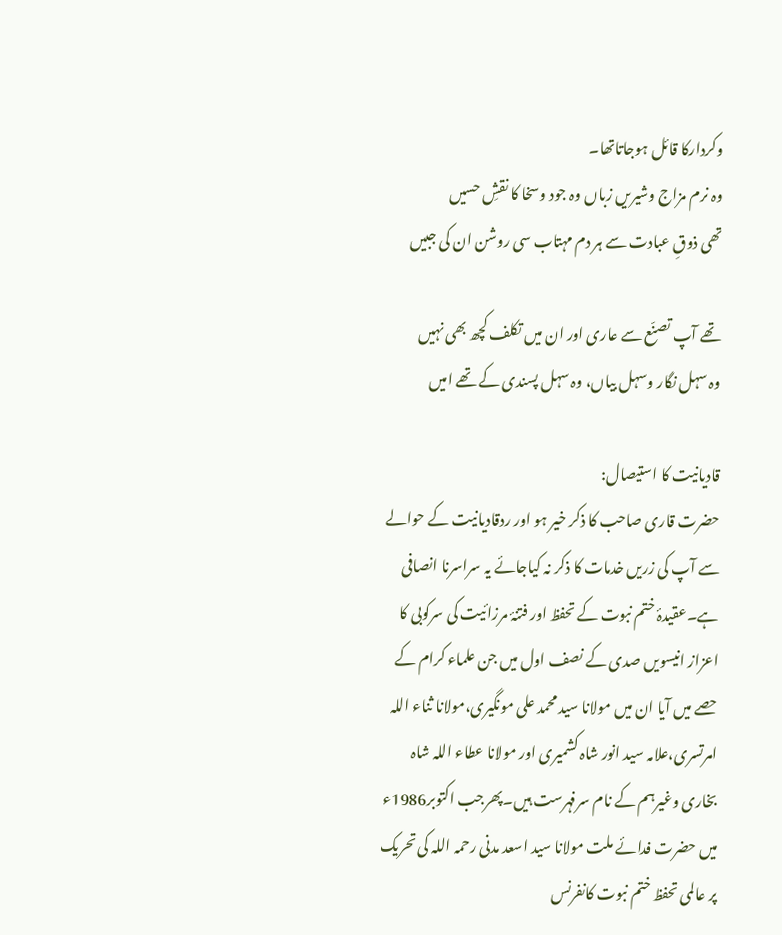وکردارکا قائل ہوجاتاتھا۔
وہ نرم مزاج وشیریں زباں وہ جود وسخا کا نقشِ حسیں
تھی ذوقِ عبادت سے ہر دم مہتاب سی روشن ان کی جبیں

تھے آپ تصنّع سے عاری اور ان میں تکلف کچھ بھی نہیں
وہ سہل نگار وسہل بیاں، وہ سہل پسندی کے تھے امیں

قادیانیت کا استیصال:
حضرت قاری صاحب کا ذکر خیر ہو اور ردقادیانیت کے حوالے سے آپ کی زریں خدمات کا ذکر نہ کیاجائے یہ سراسرنا انصافی ہے۔عقیدۂ ختم نبوت کے تحفظ اور فتنۂ مرزائیت کی سرکوبی کا اعزاز انیسویں صدی کے نصف اول میں جن علماء کرام کے حصے میں آیا ان میں مولانا سید محمد علی مونگیری،مولانا ثناء اللہ امرتسری،علامہ سید انور شاہ کشمیری اور مولانا عطاء اللہ شاہ بخاری وغیرہم کے نام سرفہرست ہیں۔پھرجب اکتوبر1986ء میں حضرت فدائے ملت مولانا سید اسعد مدنی رحمہ اللہ کی تحریک پر عالمی تحفظ ختم نبوت کانفرنس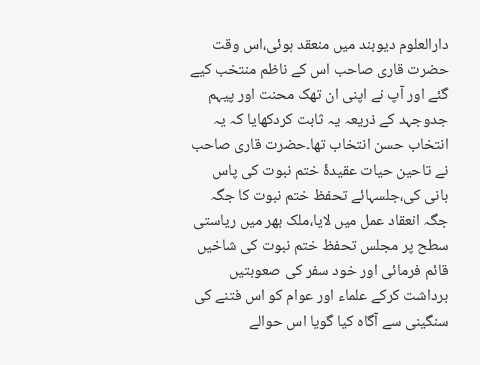دارالعلوم دیوبند میں منعقد ہوئی،اس وقت حضرت قاری صاحب اس کے ناظم منتخب کیے گئے اور آپ نے اپنی ان تھک محنت اور پیہم جدوجہد کے ذریعہ یہ ثابت کردکھایا کہ یہ انتخاب حسن انتخاب تھا۔حضرت قاری صاحب نے تاحین حیات عقیدۂ ختم نبوت کی پاس بانی کی،جلسہائے تحفظ ختم نبوت کا جگہ جگہ انعقاد عمل میں لایا،ملک بھر میں ریاستی سطح پر مجلس تحفظ ختم نبوت کی شاخیں قائم فرمائی اور خود سفر کی صعوبتیں برداشت کرکے علماء اور عوام کو اس فتنے کی سنگینی سے آگاہ کیا گویا اس حوالے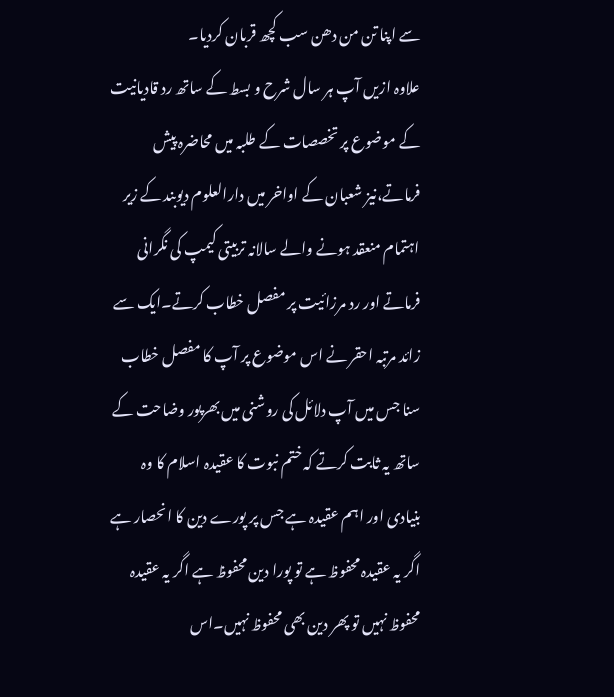سے اپنا تن من دھن سب کچھ قربان کردیا۔
علاوہ ازیں آپ ہر سال شرح و بسط کے ساتھ رد قادیانیت کے موضوع پر تخصصات کے طلبہ میں محاضرہ پیش فرماتے،نیز شعبان کے اواخر میں دارالعلوم دیوبند کے زیر اہتمام منعقد ہونے والے سالانہ تربیتی کیمپ کی نگرانی فرماتے اور رد مرزائیت پر مفصل خطاب کرتے۔ایک سے زائد مرتبہ احقر نے اس موضوع پر آپ کا مفصل خطاب سنا جس میں آپ دلائل کی روشنی میں بھرپور وضاحت کے ساتھ یہ ثابت کرتے کہ ختم نبوت کا عقیدہ اسلام کا وہ بنیادی اور اہم عقیدہ ہے جس پر پورے دین کا انحصار ہے اگر یہ عقیدہ محفوظ ہے تو پورا دین محفوظ ہے اگر یہ عقیدہ محفوظ نہیں تو پھر دین بھی محفوظ نہیں۔اس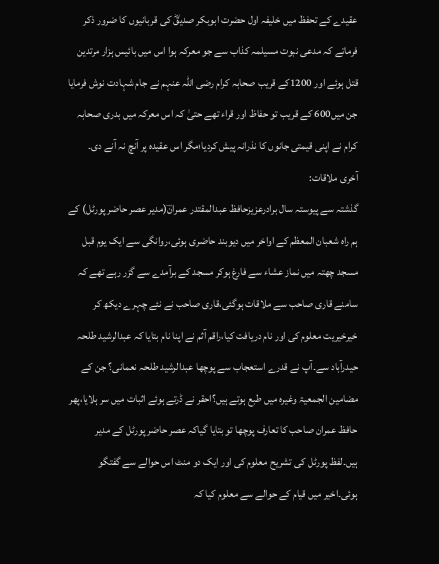عقیدے کے تحفظ میں خلیفہ اول حضرت ابوبکر صدیقؓ کی قربانیوں کا ضرور ذکر فرماتے کہ مدعی نبوت مسیلمہ کذاب سے جو معرکہ ہوا اس میں بائیس ہزار مرتدین قتل ہوئے اور 1200کے قریب صحابہ کرام رضی اللہ عنہم نے جام شہادت نوش فرمایا جن میں600 کے قریب تو حفاظ اور قراء تھے حتیٰ کہ اس معرکہ میں بدری صحابہ کرام نے اپنی قیمتی جانوں کا نذرانہ پیش کردیا؛مگر اس عقیدہ پر آنچ نہ آنے دی۔
آخری ملاقات:
گذشتہ سے پیوستہ سال برادرعزیزحافظ عبدالمقتدر عمرانؔ(مدیر عصر حاضر پورٹل) کے ہم راہ شعبان المعظم کے اواخر میں دیوبند حاضری ہوئی،روانگی سے ایک یوم قبل مسجد چھتہ میں نماز عشاء سے فارغ ہوکر مسجد کے برآمدے سے گزر رہے تھے کہ سامنے قاری صاحب سے ملاقات ہوگئی،قاری صاحب نے نئے چہرے دیکھ کر خیرخیریت معلوم کی اور نام دریافت کیا،راقم آثم نے اپنا نام بتایا کہ عبدالرشید طلحہ حیدرآباد سے۔آپ نے قدرے استعجاب سے پوچھا عبدالرشید طلحہ نعمانی؟ جن کے مضامین الجمعیۃ وغیرہ میں طبع ہوتے ہیں؟احقر نے ڈرتے ہوئے اثبات میں سر ہلایا،پھر حافظ عمران صاحب کا تعارف پوچھا تو بتایا گیاکہ عصر حاضر پورٹل کے مدیر ہیں۔لفظ پورٹل کی تشریح معلوم کی اور ایک دو منٹ اس حوالے سے گفتگو ہوئی۔اخیر میں قیام کے حوالے سے معلوم کیا کہ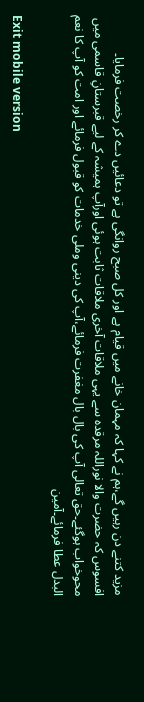مزید کتنے دن رہیں گے،ہم نے کہا کہ مہمان خانے میں قیام ہے اور کل صبح روانگی ہے تو دعائیں دے کر رخصت فرمایا۔
افسوس کہ حضرت والا نوراللہ مرقدہ سے یہی ملاقات آخری ملاقات ثابت ہوئی اورآپ ہمیشہ کے لیے قبرستانِ قاسمی میں محوخواب ہوگئے۔حق تعالی آپ کی بال بال مغفرت فرمائے،آپ کی دینی وملی خدمات کو قبول فرمائے اور امت کو آپ کا نعم البدل عطا فرمائے۔آمین

Exit mobile version